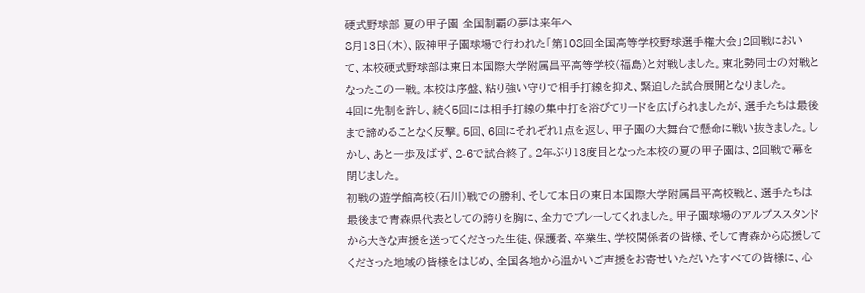硬式野球部 夏の甲子園 全国制覇の夢は来年へ
8月13日(木)、阪神甲子園球場で行われた「第108回全国高等学校野球選手権大会」2回戦において、本校硬式野球部は東日本国際大学附属昌平高等学校(福島)と対戦しました。東北勢同士の対戦となったこの一戦。本校は序盤、粘り強い守りで相手打線を抑え、緊迫した試合展開となりました。
4回に先制を許し、続く5回には相手打線の集中打を浴びてリードを広げられましたが、選手たちは最後まで諦めることなく反撃。5回、6回にそれぞれ1点を返し、甲子園の大舞台で懸命に戦い抜きました。しかし、あと一歩及ばず、2-6で試合終了。2年ぶり13度目となった本校の夏の甲子園は、2回戦で幕を閉じました。
初戦の遊学館高校(石川)戦での勝利、そして本日の東日本国際大学附属昌平高校戦と、選手たちは最後まで青森県代表としての誇りを胸に、全力でプレーしてくれました。甲子園球場のアルプススタンドから大きな声援を送ってくださった生徒、保護者、卒業生、学校関係者の皆様、そして青森から応援してくださった地域の皆様をはじめ、全国各地から温かいご声援をお寄せいただいたすべての皆様に、心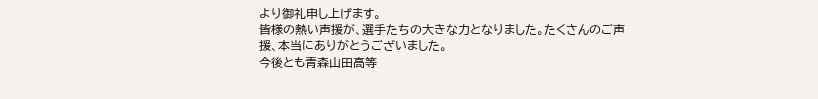より御礼申し上げます。
皆様の熱い声援が、選手たちの大きな力となりました。たくさんのご声援、本当にありがとうございました。
今後とも青森山田高等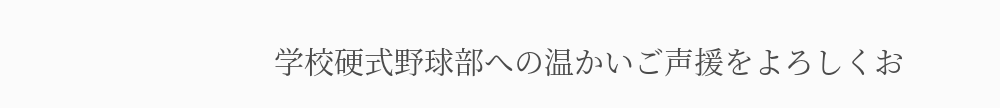学校硬式野球部への温かいご声援をよろしくお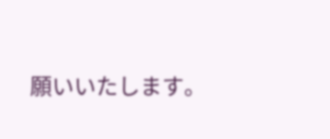願いいたします。